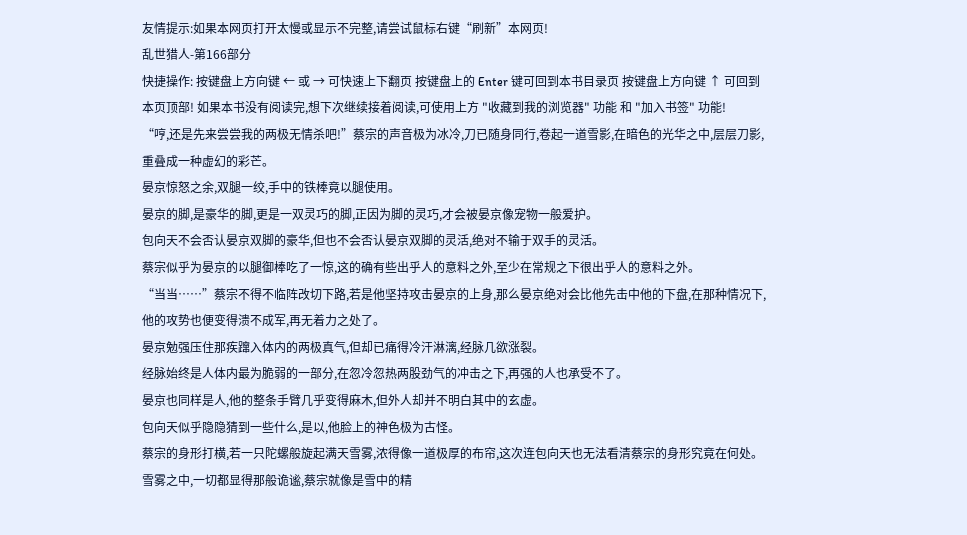友情提示:如果本网页打开太慢或显示不完整,请尝试鼠标右键“刷新”本网页!
乱世猎人-第166部分
快捷操作: 按键盘上方向键 ← 或 → 可快速上下翻页 按键盘上的 Enter 键可回到本书目录页 按键盘上方向键 ↑ 可回到本页顶部! 如果本书没有阅读完,想下次继续接着阅读,可使用上方 "收藏到我的浏览器" 功能 和 "加入书签" 功能!
“哼,还是先来尝尝我的两极无情杀吧!”蔡宗的声音极为冰冷,刀已随身同行,卷起一道雪影,在暗色的光华之中,层层刀影,重叠成一种虚幻的彩芒。
晏京惊怒之余,双腿一绞,手中的铁棒竟以腿使用。
晏京的脚,是豪华的脚,更是一双灵巧的脚,正因为脚的灵巧,才会被晏京像宠物一般爱护。
包向天不会否认晏京双脚的豪华,但也不会否认晏京双脚的灵活,绝对不输于双手的灵活。
蔡宗似乎为晏京的以腿御棒吃了一惊,这的确有些出乎人的意料之外,至少在常规之下很出乎人的意料之外。
“当当……”蔡宗不得不临阵改切下路,若是他坚持攻击晏京的上身,那么晏京绝对会比他先击中他的下盘,在那种情况下,他的攻势也便变得溃不成军,再无着力之处了。
晏京勉强压住那疾蹿入体内的两极真气,但却已痛得冷汗淋漓,经脉几欲涨裂。
经脉始终是人体内最为脆弱的一部分,在忽冷忽热两股劲气的冲击之下,再强的人也承受不了。
晏京也同样是人,他的整条手臂几乎变得麻木,但外人却并不明白其中的玄虚。
包向天似乎隐隐猜到一些什么,是以,他脸上的神色极为古怪。
蔡宗的身形打横,若一只陀螺般旋起满天雪雾,浓得像一道极厚的布帘,这次连包向天也无法看清蔡宗的身形究竟在何处。
雪雾之中,一切都显得那般诡谧,蔡宗就像是雪中的精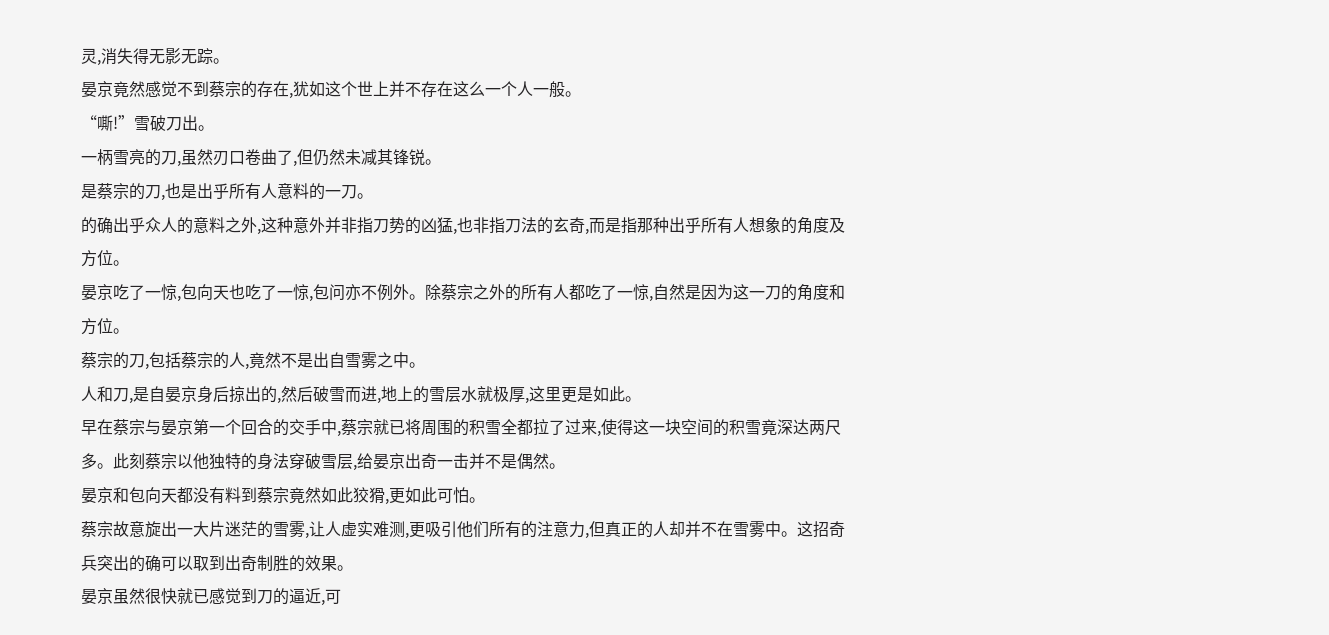灵,消失得无影无踪。
晏京竟然感觉不到蔡宗的存在,犹如这个世上并不存在这么一个人一般。
“嘶!”雪破刀出。
一柄雪亮的刀,虽然刃口卷曲了,但仍然未减其锋锐。
是蔡宗的刀,也是出乎所有人意料的一刀。
的确出乎众人的意料之外,这种意外并非指刀势的凶猛,也非指刀法的玄奇,而是指那种出乎所有人想象的角度及方位。
晏京吃了一惊,包向天也吃了一惊,包问亦不例外。除蔡宗之外的所有人都吃了一惊,自然是因为这一刀的角度和方位。
蔡宗的刀,包括蔡宗的人,竟然不是出自雪雾之中。
人和刀,是自晏京身后掠出的,然后破雪而进,地上的雪层水就极厚,这里更是如此。
早在蔡宗与晏京第一个回合的交手中,蔡宗就已将周围的积雪全都拉了过来,使得这一块空间的积雪竟深达两尺多。此刻蔡宗以他独特的身法穿破雪层,给晏京出奇一击并不是偶然。
晏京和包向天都没有料到蔡宗竟然如此狡猾,更如此可怕。
蔡宗故意旋出一大片迷茫的雪雾,让人虚实难测,更吸引他们所有的注意力,但真正的人却并不在雪雾中。这招奇兵突出的确可以取到出奇制胜的效果。
晏京虽然很快就已感觉到刀的逼近,可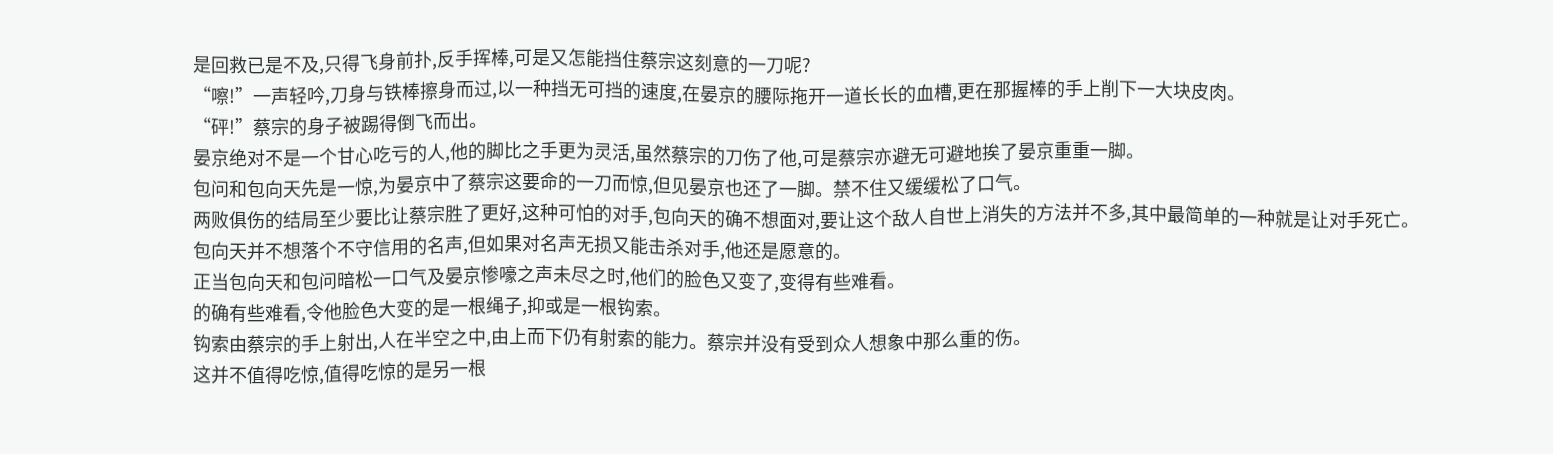是回救已是不及,只得飞身前扑,反手挥棒,可是又怎能挡住蔡宗这刻意的一刀呢?
“嚓!”一声轻吟,刀身与铁棒擦身而过,以一种挡无可挡的速度,在晏京的腰际拖开一道长长的血槽,更在那握棒的手上削下一大块皮肉。
“砰!”蔡宗的身子被踢得倒飞而出。
晏京绝对不是一个甘心吃亏的人,他的脚比之手更为灵活,虽然蔡宗的刀伤了他,可是蔡宗亦避无可避地挨了晏京重重一脚。
包问和包向天先是一惊,为晏京中了蔡宗这要命的一刀而惊,但见晏京也还了一脚。禁不住又缓缓松了口气。
两败俱伤的结局至少要比让蔡宗胜了更好,这种可怕的对手,包向天的确不想面对,要让这个敌人自世上消失的方法并不多,其中最简单的一种就是让对手死亡。
包向天并不想落个不守信用的名声,但如果对名声无损又能击杀对手,他还是愿意的。
正当包向天和包问暗松一口气及晏京惨嚎之声未尽之时,他们的脸色又变了,变得有些难看。
的确有些难看,令他脸色大变的是一根绳子,抑或是一根钩索。
钩索由蔡宗的手上射出,人在半空之中,由上而下仍有射索的能力。蔡宗并没有受到众人想象中那么重的伤。
这并不值得吃惊,值得吃惊的是另一根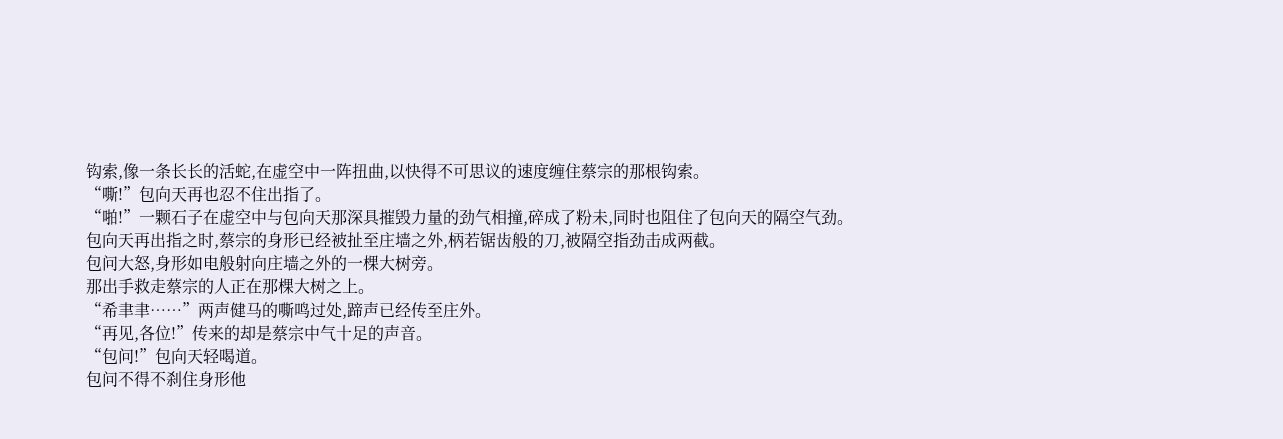钩索,像一条长长的活蛇,在虚空中一阵扭曲,以快得不可思议的速度缠住蔡宗的那根钩索。
“嘶!”包向天再也忍不住出指了。
“啪!”一颗石子在虚空中与包向天那深具摧毁力量的劲气相撞,碎成了粉未,同时也阻住了包向天的隔空气劲。
包向天再出指之时,蔡宗的身形已经被扯至庄墙之外,柄若锯齿般的刀,被隔空指劲击成两截。
包问大怒,身形如电般射向庄墙之外的一棵大树旁。
那出手救走蔡宗的人正在那棵大树之上。
“希聿聿……”两声健马的嘶鸣过处,蹄声已经传至庄外。
“再见,各位!”传来的却是蔡宗中气十足的声音。
“包问!”包向天轻喝道。
包问不得不刹住身形他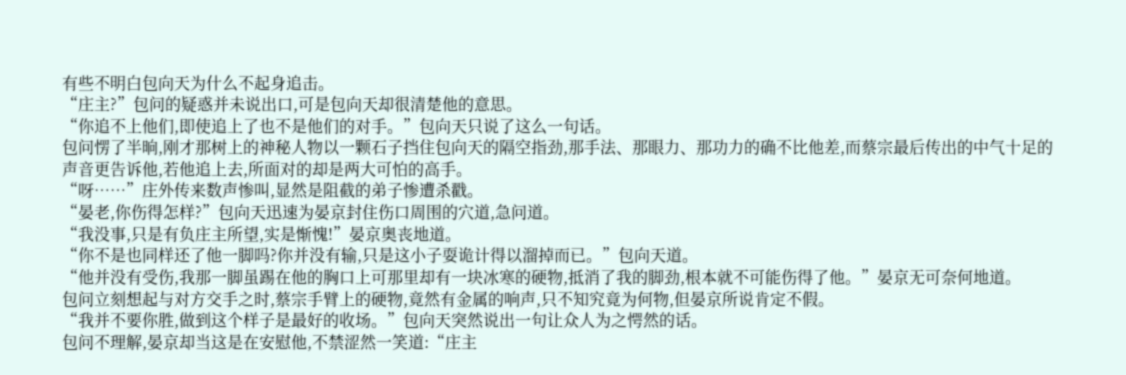有些不明白包向天为什么不起身追击。
“庄主?”包问的疑惑并未说出口,可是包向天却很清楚他的意思。
“你追不上他们,即使追上了也不是他们的对手。”包向天只说了这么一句话。
包问愣了半晌,刚才那树上的神秘人物以一颗石子挡住包向天的隔空指劲,那手法、那眼力、那功力的确不比他差,而蔡宗最后传出的中气十足的声音更告诉他,若他追上去,所面对的却是两大可怕的高手。
“呀……”庄外传来数声惨叫,显然是阻截的弟子惨遭杀戳。
“晏老,你伤得怎样?”包向天迅速为晏京封住伤口周围的穴道,急问道。
“我没事,只是有负庄主所望,实是惭愧!”晏京奥丧地道。
“你不是也同样还了他一脚吗?你并没有输,只是这小子耍诡计得以溜掉而已。”包向天道。
“他并没有受伤,我那一脚虽踢在他的胸口上可那里却有一块冰寒的硬物,抵消了我的脚劲,根本就不可能伤得了他。”晏京无可奈何地道。
包问立刻想起与对方交手之时,蔡宗手臂上的硬物,竟然有金属的响声,只不知究竟为何物,但晏京所说肯定不假。
“我并不要你胜,做到这个样子是最好的收场。”包向天突然说出一句让众人为之愕然的话。
包问不理解,晏京却当这是在安慰他,不禁涩然一笑道:“庄主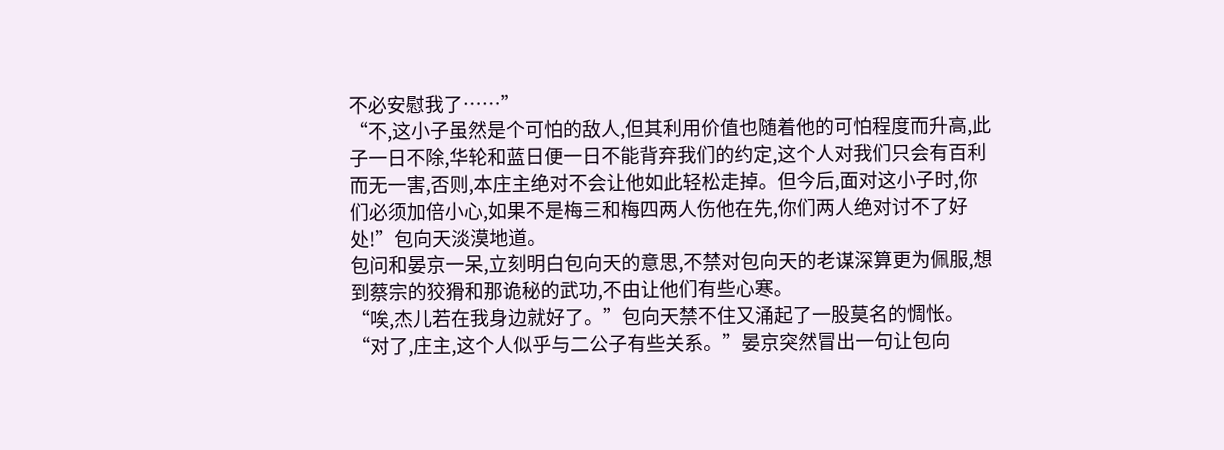不必安慰我了……”
“不,这小子虽然是个可怕的敌人,但其利用价值也随着他的可怕程度而升高,此子一日不除,华轮和蓝日便一日不能背弃我们的约定,这个人对我们只会有百利而无一害,否则,本庄主绝对不会让他如此轻松走掉。但今后,面对这小子时,你们必须加倍小心,如果不是梅三和梅四两人伤他在先,你们两人绝对讨不了好处!”包向天淡漠地道。
包问和晏京一呆,立刻明白包向天的意思,不禁对包向天的老谋深算更为佩服,想到蔡宗的狡猾和那诡秘的武功,不由让他们有些心寒。
“唉,杰儿若在我身边就好了。”包向天禁不住又涌起了一股莫名的惆怅。
“对了,庄主,这个人似乎与二公子有些关系。”晏京突然冒出一句让包向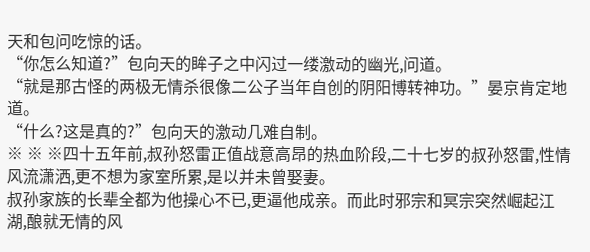天和包问吃惊的话。
“你怎么知道?”包向天的眸子之中闪过一缕激动的幽光,问道。
“就是那古怪的两极无情杀很像二公子当年自创的阴阳博转神功。”晏京肯定地道。
“什么?这是真的?”包向天的激动几难自制。
※ ※ ※四十五年前,叔孙怒雷正值战意高昂的热血阶段,二十七岁的叔孙怒雷,性情风流潇洒,更不想为家室所累,是以并未曾娶妻。
叔孙家族的长辈全都为他操心不已,更逼他成亲。而此时邪宗和冥宗突然崛起江湖,酿就无情的风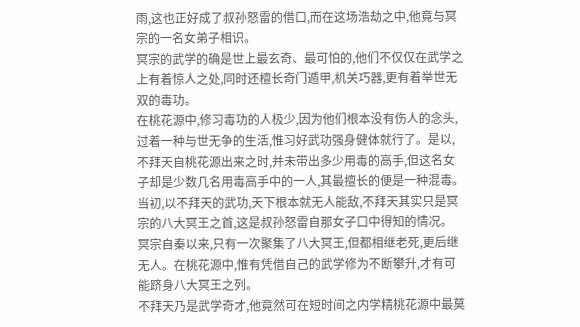雨,这也正好成了叔孙怒雷的借口,而在这场浩劫之中,他竟与冥宗的一名女弟子相识。
冥宗的武学的确是世上最玄奇、最可怕的,他们不仅仅在武学之上有着惊人之处,同时还檀长奇门遁甲,机关巧器,更有着举世无双的毒功。
在桃花源中,修习毒功的人极少,因为他们根本没有伤人的念头,过着一种与世无争的生活,惟习好武功强身健体就行了。是以,不拜天自桃花源出来之时,并未带出多少用毒的高手,但这名女子却是少数几名用毒高手中的一人,其最擅长的便是一种混毒。
当初,以不拜天的武功,天下根本就无人能敌,不拜天其实只是冥宗的八大冥王之首,这是叔孙怒雷自那女子口中得知的情况。
冥宗自秦以来,只有一次聚集了八大冥王,但都相继老死,更后继无人。在桃花源中,惟有凭借自己的武学修为不断攀升,才有可能跻身八大冥王之列。
不拜天乃是武学奇才,他竟然可在短时间之内学精桃花源中最莫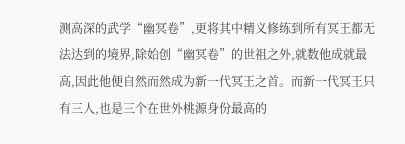测高深的武学“幽冥卷”,更将其中精义修练到所有冥王都无法达到的境界,除始创“幽冥卷”的世祖之外,就数他成就最高,因此他便自然而然成为新一代冥王之首。而新一代冥王只有三人,也是三个在世外桃源身份最高的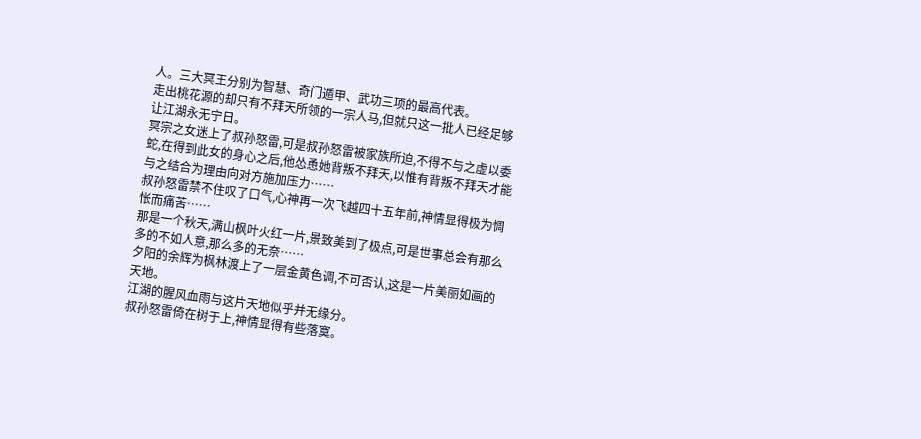人。三大冥王分别为智慧、奇门遁甲、武功三项的最高代表。
走出桃花源的却只有不拜天所领的一宗人马,但就只这一批人已经足够让江湖永无宁日。
冥宗之女迷上了叔孙怒雷,可是叔孙怒雷被家族所迫,不得不与之虚以委蛇,在得到此女的身心之后,他怂恿她背叛不拜天,以惟有背叛不拜天才能与之结合为理由向对方施加压力……
叔孙怒雷禁不住叹了口气,心神再一次飞越四十五年前,神情显得极为惆怅而痛苦……
那是一个秋天,满山枫叶火红一片,景致美到了极点,可是世事总会有那么多的不如人意,那么多的无奈……
夕阳的余辉为枫林渡上了一层金黄色调,不可否认,这是一片美丽如画的天地。
江湖的腥风血雨与这片天地似乎并无缘分。
叔孙怒雷倚在树于上,神情显得有些落寞。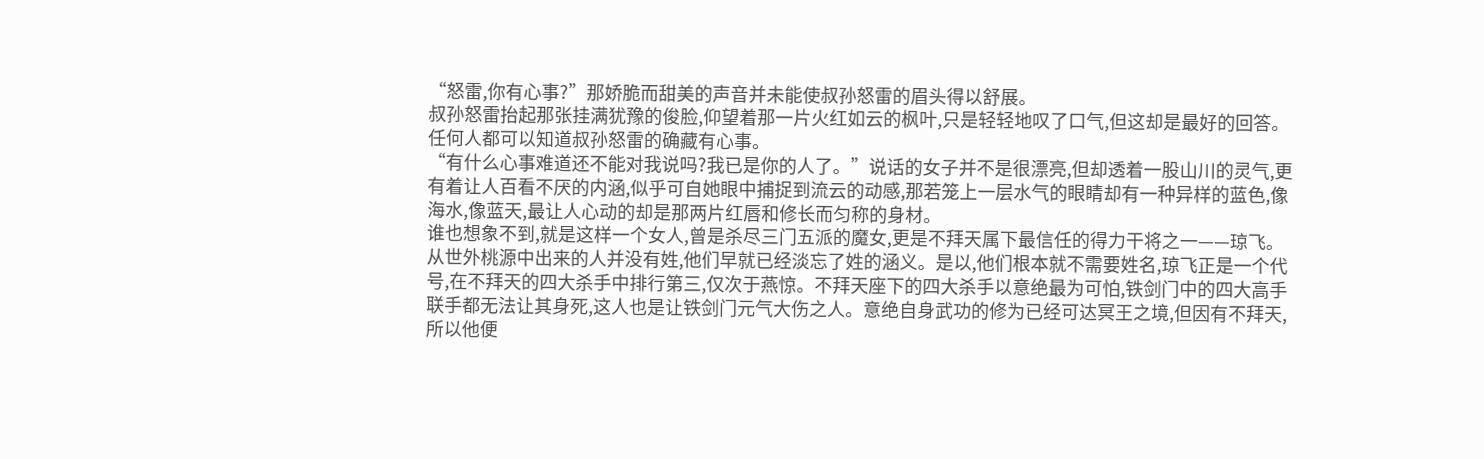“怒雷,你有心事?”那娇脆而甜美的声音并未能使叔孙怒雷的眉头得以舒展。
叔孙怒雷抬起那张挂满犹豫的俊脸,仰望着那一片火红如云的枫叶,只是轻轻地叹了口气,但这却是最好的回答。任何人都可以知道叔孙怒雷的确藏有心事。
“有什么心事难道还不能对我说吗?我已是你的人了。”说话的女子并不是很漂亮,但却透着一股山川的灵气,更有着让人百看不厌的内涵,似乎可自她眼中捕捉到流云的动感,那若笼上一层水气的眼睛却有一种异样的蓝色,像海水,像蓝天,最让人心动的却是那两片红唇和修长而匀称的身材。
谁也想象不到,就是这样一个女人,曾是杀尽三门五派的魔女,更是不拜天属下最信任的得力干将之一——琼飞。
从世外桃源中出来的人并没有姓,他们早就已经淡忘了姓的涵义。是以,他们根本就不需要姓名,琼飞正是一个代号,在不拜天的四大杀手中排行第三,仅次于燕惊。不拜天座下的四大杀手以意绝最为可怕,铁剑门中的四大高手联手都无法让其身死,这人也是让铁剑门元气大伤之人。意绝自身武功的修为已经可达冥王之境,但因有不拜天,所以他便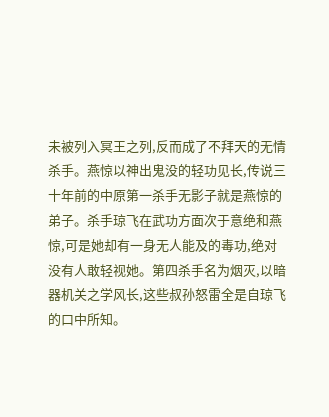未被列入冥王之列,反而成了不拜天的无情杀手。燕惊以神出鬼没的轻功见长,传说三十年前的中原第一杀手无影子就是燕惊的弟子。杀手琼飞在武功方面次于意绝和燕惊,可是她却有一身无人能及的毒功,绝对没有人敢轻视她。第四杀手名为烟灭,以暗器机关之学风长,这些叔孙怒雷全是自琼飞的口中所知。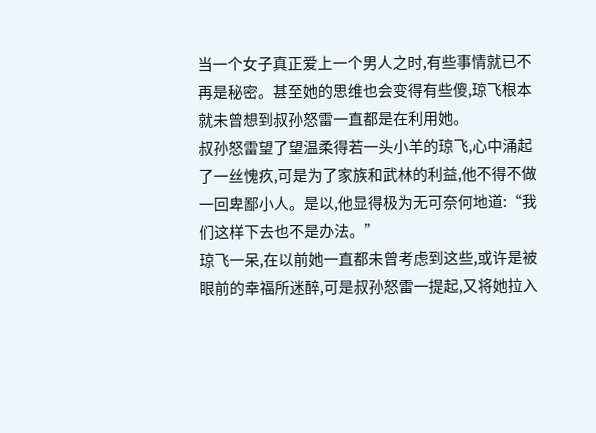当一个女子真正爱上一个男人之时,有些事情就已不再是秘密。甚至她的思维也会变得有些傻,琼飞根本就未曾想到叔孙怒雷一直都是在利用她。
叔孙怒雷望了望温柔得若一头小羊的琼飞,心中涌起了一丝愧疚,可是为了家族和武林的利益,他不得不做一回卑鄙小人。是以,他显得极为无可奈何地道:“我们这样下去也不是办法。”
琼飞一呆,在以前她一直都未曾考虑到这些,或许是被眼前的幸福所迷醉,可是叔孙怒雷一提起,又将她拉入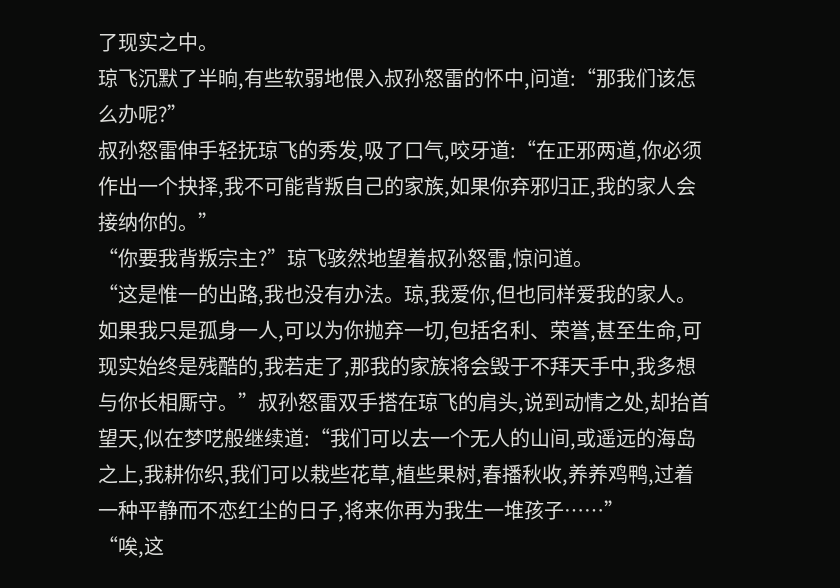了现实之中。
琼飞沉默了半晌,有些软弱地偎入叔孙怒雷的怀中,问道:“那我们该怎么办呢?”
叔孙怒雷伸手轻抚琼飞的秀发,吸了口气,咬牙道:“在正邪两道,你必须作出一个抉择,我不可能背叛自己的家族,如果你弃邪归正,我的家人会接纳你的。”
“你要我背叛宗主?”琼飞骇然地望着叔孙怒雷,惊问道。
“这是惟一的出路,我也没有办法。琼,我爱你,但也同样爱我的家人。如果我只是孤身一人,可以为你抛弃一切,包括名利、荣誉,甚至生命,可现实始终是残酷的,我若走了,那我的家族将会毁于不拜天手中,我多想与你长相厮守。”叔孙怒雷双手搭在琼飞的肩头,说到动情之处,却抬首望天,似在梦呓般继续道:“我们可以去一个无人的山间,或遥远的海岛之上,我耕你织,我们可以栽些花草,植些果树,春播秋收,养养鸡鸭,过着一种平静而不恋红尘的日子,将来你再为我生一堆孩子……”
“唉,这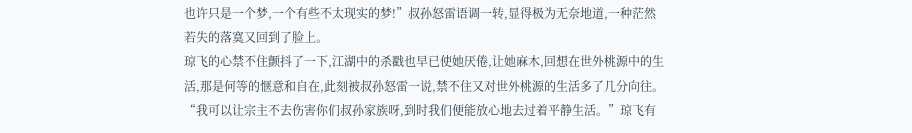也许只是一个梦,一个有些不太现实的梦!”叔孙怒雷语调一转,显得极为无奈地道,一种茫然若失的落寞又回到了脸上。
琼飞的心禁不住颤抖了一下,江湖中的杀戳也早已使她厌倦,让她麻木,回想在世外桃源中的生活,那是何等的惬意和自在,此刻被叔孙怒雷一说,禁不住又对世外桃源的生活多了几分向往。
“我可以让宗主不去伤害你们叔孙家族呀,到时我们便能放心地去过着平静生活。”琼飞有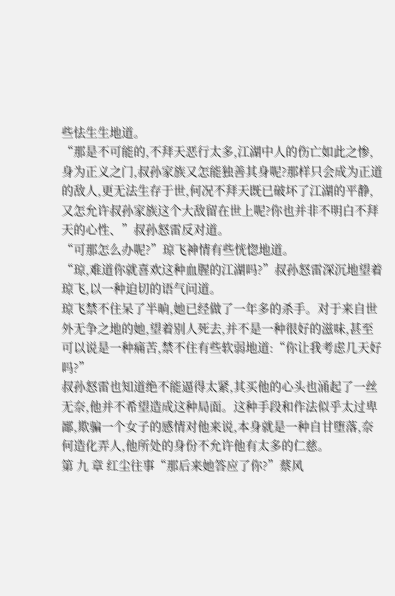些怯生生地道。
“那是不可能的,不拜天恶行太多,江湖中人的伤亡如此之惨,身为正义之门,叔孙家族又怎能独善其身呢?那样只会成为正道的敌人,更无法生存于世,何况不拜天既已破坏了江湖的平静,又怎允许叔孙家族这个大敌留在世上呢?你也并非不明白不拜天的心性、”叔孙怒雷反对道。
“可那怎么办呢?”琼飞神情有些恍惚地道。
“琼,难道你就喜欢这种血腥的江湖吗?”叔孙怒雷深沉地望着琼飞,以一种迫切的语气问道。
琼飞禁不住呆了半晌,她已经做了一年多的杀手。对于来自世外无争之地的她,望着别人死去,并不是一种很好的滋味,甚至可以说是一种痛苦,禁不住有些软弱地道:“你让我考虑几天好吗?”
叔孙怒雷也知道绝不能逼得太紧,其买他的心头也涌起了一丝无奈,他并不希望造成这种局面。这种手段和作法似乎太过卑鄙,欺骗一个女子的感情对他来说,本身就是一种自甘堕落,奈何造化弄人,他所处的身份不允许他有太多的仁慈。
第 九 章 红尘往事“那后来她答应了你?”蔡风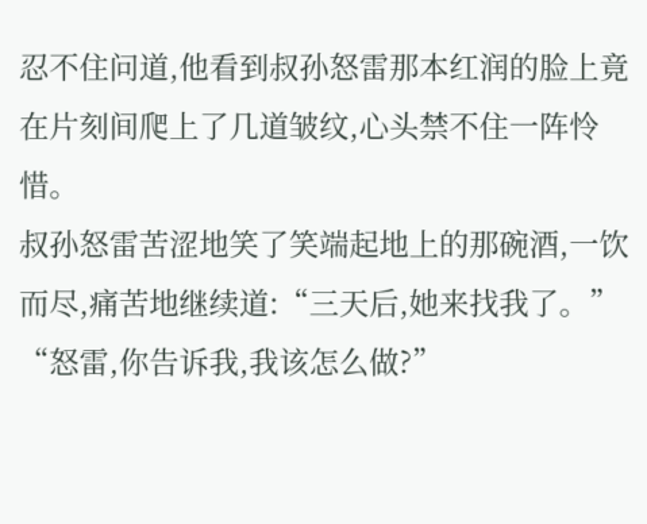忍不住问道,他看到叔孙怒雷那本红润的脸上竟在片刻间爬上了几道皱纹,心头禁不住一阵怜惜。
叔孙怒雷苦涩地笑了笑端起地上的那碗酒,一饮而尽,痛苦地继续道:“三天后,她来找我了。”
“怒雷,你告诉我,我该怎么做?”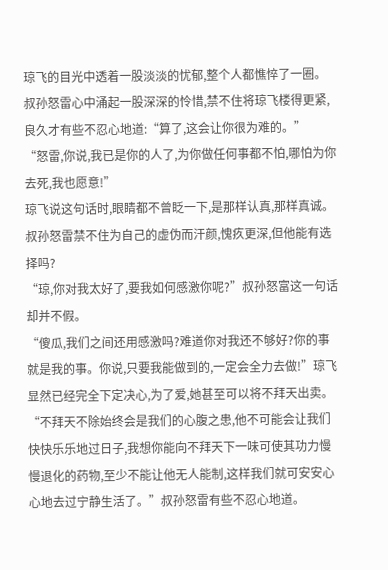琼飞的目光中透着一股淡淡的忧郁,整个人都憔悴了一圈。
叔孙怒雷心中涌起一股深深的怜惜,禁不住将琼飞楼得更紧,良久才有些不忍心地道:“算了,这会让你很为难的。”
“怒雷,你说,我已是你的人了,为你做任何事都不怕,哪怕为你去死,我也愿意!”
琼飞说这句话时,眼睛都不曾眨一下,是那样认真,那样真诚。叔孙怒雷禁不住为自己的虚伪而汗颜,愧疚更深,但他能有选择吗?
“琼,你对我太好了,要我如何感激你呢?”叔孙怒富这一句话却并不假。
“傻瓜,我们之间还用感激吗?难道你对我还不够好?你的事就是我的事。你说,只要我能做到的,一定会全力去做!”琼飞显然已经完全下定决心,为了爱,她甚至可以将不拜天出卖。
“不拜天不除始终会是我们的心腹之患,他不可能会让我们快快乐乐地过日子,我想你能向不拜天下一味可使其功力慢慢退化的药物,至少不能让他无人能制,这样我们就可安安心心地去过宁静生活了。”叔孙怒雷有些不忍心地道。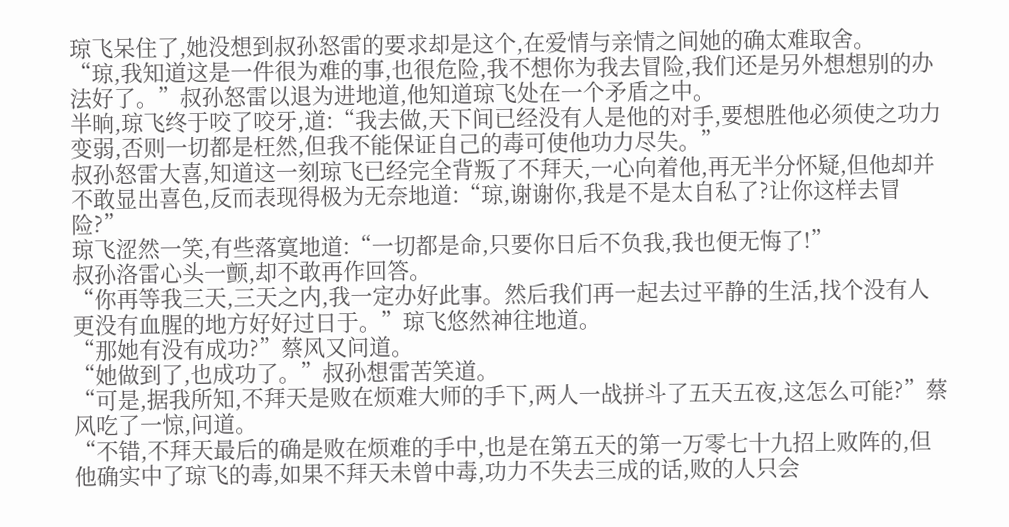琼飞呆住了,她没想到叔孙怒雷的要求却是这个,在爱情与亲情之间她的确太难取舍。
“琼,我知道这是一件很为难的事,也很危险,我不想你为我去冒险,我们还是另外想想别的办法好了。”叔孙怒雷以退为进地道,他知道琼飞处在一个矛盾之中。
半晌,琼飞终于咬了咬牙,道:“我去做,天下间已经没有人是他的对手,要想胜他必须使之功力变弱,否则一切都是枉然,但我不能保证自己的毒可使他功力尽失。”
叔孙怒雷大喜,知道这一刻琼飞已经完全背叛了不拜天,一心向着他,再无半分怀疑,但他却并不敢显出喜色,反而表现得极为无奈地道:“琼,谢谢你,我是不是太自私了?让你这样去冒险?”
琼飞涩然一笑,有些落寞地道:“一切都是命,只要你日后不负我,我也便无悔了!”
叔孙洛雷心头一颤,却不敢再作回答。
“你再等我三天,三天之内,我一定办好此事。然后我们再一起去过平静的生活,找个没有人更没有血腥的地方好好过日于。”琼飞悠然神往地道。
“那她有没有成功?”蔡风又问道。
“她做到了,也成功了。”叔孙想雷苦笑道。
“可是,据我所知,不拜天是败在烦难大师的手下,两人一战拼斗了五天五夜,这怎么可能?”蔡风吃了一惊,问道。
“不错,不拜天最后的确是败在烦难的手中,也是在第五天的第一万零七十九招上败阵的,但他确实中了琼飞的毒,如果不拜天未曾中毒,功力不失去三成的话,败的人只会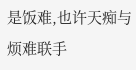是饭难,也许天痴与烦难联手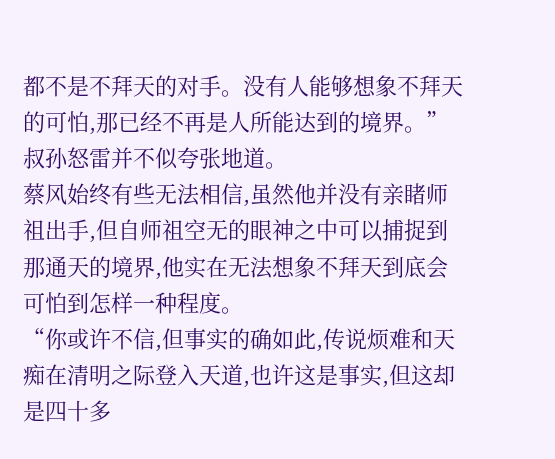都不是不拜天的对手。没有人能够想象不拜天的可怕,那已经不再是人所能达到的境界。”叔孙怒雷并不似夸张地道。
蔡风始终有些无法相信,虽然他并没有亲睹师祖出手,但自师祖空无的眼神之中可以捕捉到那通天的境界,他实在无法想象不拜天到底会可怕到怎样一种程度。
“你或许不信,但事实的确如此,传说烦难和天痴在清明之际登入天道,也许这是事实,但这却是四十多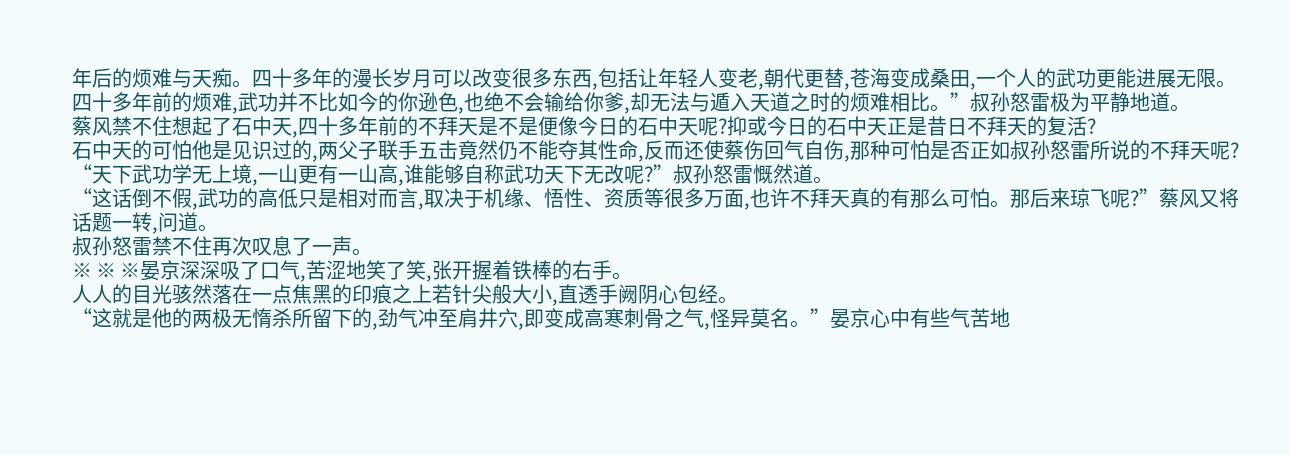年后的烦难与天痴。四十多年的漫长岁月可以改变很多东西,包括让年轻人变老,朝代更替,苍海变成桑田,一个人的武功更能进展无限。四十多年前的烦难,武功并不比如今的你逊色,也绝不会输给你爹,却无法与遁入天道之时的烦难相比。”叔孙怒雷极为平静地道。
蔡风禁不住想起了石中天,四十多年前的不拜天是不是便像今日的石中天呢?抑或今日的石中天正是昔日不拜天的复活?
石中天的可怕他是见识过的,两父子联手五击竟然仍不能夺其性命,反而还使蔡伤回气自伤,那种可怕是否正如叔孙怒雷所说的不拜天呢?
“天下武功学无上境,一山更有一山高,谁能够自称武功天下无改呢?”叔孙怒雷慨然道。
“这话倒不假,武功的高低只是相对而言,取决于机缘、悟性、资质等很多万面,也许不拜天真的有那么可怕。那后来琼飞呢?”蔡风又将话题一转,问道。
叔孙怒雷禁不住再次叹息了一声。
※ ※ ※晏京深深吸了口气,苦涩地笑了笑,张开握着铁棒的右手。
人人的目光骇然落在一点焦黑的印痕之上若针尖般大小,直透手阙阴心包经。
“这就是他的两极无惰杀所留下的,劲气冲至肩井穴,即变成高寒刺骨之气,怪异莫名。”晏京心中有些气苦地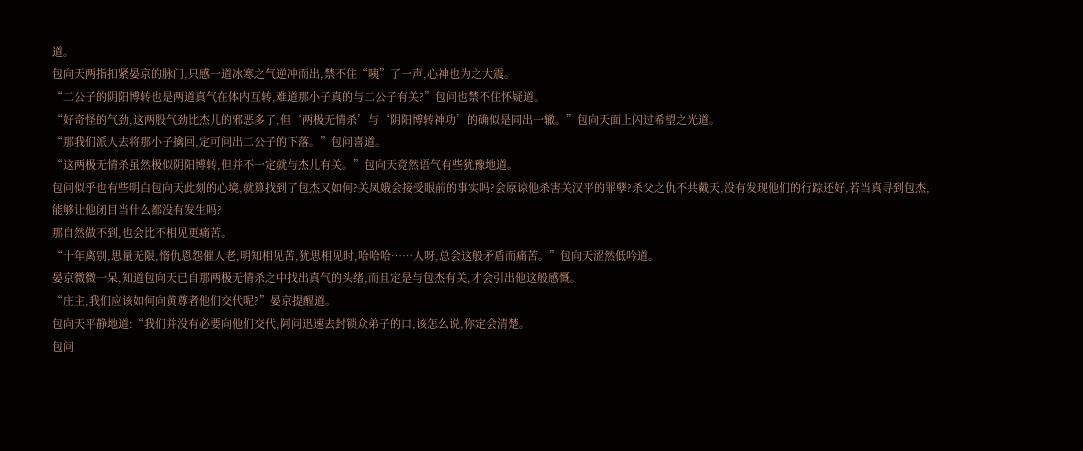道。
包向天两指扣紧晏京的脉门,只感一道冰寒之气逆冲而出,禁不住“咦”了一声,心神也为之大震。
“二公子的阴阳博转也是两道真气在体内互转,难道那小子真的与二公子有关?”包问也禁不住怀疑道。
“好奇怪的气劲,这两股气劲比杰儿的邪恶多了,但‘两极无情杀’与‘阴阳博转神功’的确似是同出一辙。”包向天面上闪过希望之光道。
“那我们派人去将那小子擒回,定可问出二公子的下落。”包问喜道。
“这两极无情杀虽然极似阴阳博转,但并不一定就与杰儿有关。”包向天竟然语气有些犹豫地道。
包问似乎也有些明白包向天此刻的心境,就算找到了包杰又如何?关凤娥会接受眼前的事实吗?会原谅他杀害关汉平的罪孽?杀父之仇不共戴天,没有发现他们的行踪还好,若当真寻到包杰,能够让他闭目当什么都没有发生吗?
那自然做不到,也会比不相见更痛苦。
“十年离别,思量无限,惰仇恩怨催人老,明知相见苦,犹思相见时,哈哈哈……人呀,总会这般矛盾而痛苦。”包向天涩然低吟道。
晏京微微一呆,知道包向天已自那两极无情杀之中找出真气的头绪,而且定是与包杰有关,才会引出他这般感慨。
“庄主,我们应该如何向黄尊者他们交代呢?”晏京提醒道。
包向天平静地道:“我们并没有必要向他们交代,阿问迅速去封锁众弟子的口,该怎么说,你定会清楚。
包问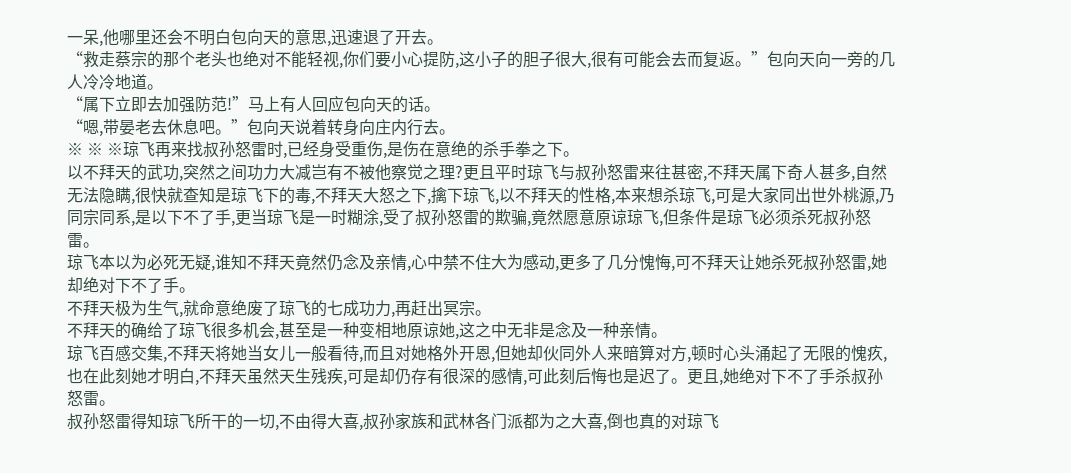一呆,他哪里还会不明白包向天的意思,迅速退了开去。
“救走蔡宗的那个老头也绝对不能轻视,你们要小心提防,这小子的胆子很大,很有可能会去而复返。”包向天向一旁的几人冷冷地道。
“属下立即去加强防范!”马上有人回应包向天的话。
“嗯,带晏老去休息吧。”包向天说着转身向庄内行去。
※ ※ ※琼飞再来找叔孙怒雷时,已经身受重伤,是伤在意绝的杀手拳之下。
以不拜天的武功,突然之间功力大减岂有不被他察觉之理?更且平时琼飞与叔孙怒雷来往甚密,不拜天属下奇人甚多,自然无法隐瞒,很快就查知是琼飞下的毒,不拜天大怒之下,擒下琼飞,以不拜天的性格,本来想杀琼飞,可是大家同出世外桃源,乃同宗同系,是以下不了手,更当琼飞是一时糊涂,受了叔孙怒雷的欺骗,竟然愿意原谅琼飞,但条件是琼飞必须杀死叔孙怒雷。
琼飞本以为必死无疑,谁知不拜天竟然仍念及亲情,心中禁不住大为感动,更多了几分愧悔,可不拜天让她杀死叔孙怒雷,她却绝对下不了手。
不拜天极为生气,就命意绝废了琼飞的七成功力,再赶出冥宗。
不拜天的确给了琼飞很多机会,甚至是一种变相地原谅她,这之中无非是念及一种亲情。
琼飞百感交集,不拜天将她当女儿一般看待,而且对她格外开恩,但她却伙同外人来暗算对方,顿时心头涌起了无限的愧疚,也在此刻她才明白,不拜天虽然天生残疾,可是却仍存有很深的感情,可此刻后悔也是迟了。更且,她绝对下不了手杀叔孙怒雷。
叔孙怒雷得知琼飞所干的一切,不由得大喜,叔孙家族和武林各门派都为之大喜,倒也真的对琼飞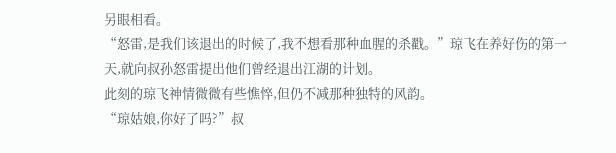另眼相看。
“怒雷,是我们该退出的时候了,我不想看那种血腥的杀戳。”琼飞在养好伤的第一天,就向叔孙怒雷提出他们曾经退出江湖的计划。
此刻的琼飞神情微微有些憔悴,但仍不减那种独特的风韵。
“琼姑娘,你好了吗?”叔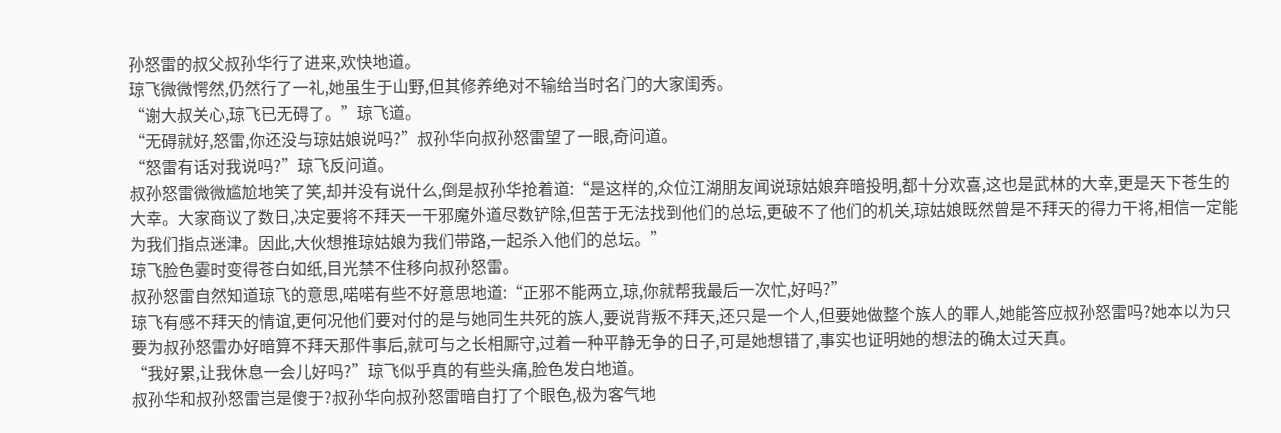孙怒雷的叔父叔孙华行了进来,欢快地道。
琼飞微微愕然,仍然行了一礼,她虽生于山野,但其修养绝对不输给当时名门的大家闺秀。
“谢大叔关心,琼飞已无碍了。”琼飞道。
“无碍就好,怒雷,你还没与琼姑娘说吗?”叔孙华向叔孙怒雷望了一眼,奇问道。
“怒雷有话对我说吗?”琼飞反问道。
叔孙怒雷微微尴尬地笑了笑,却并没有说什么,倒是叔孙华抢着道:“是这样的,众位江湖朋友闻说琼姑娘弃暗投明,都十分欢喜,这也是武林的大幸,更是天下苍生的大幸。大家商议了数日,决定要将不拜天一干邪魔外道尽数铲除,但苦于无法找到他们的总坛,更破不了他们的机关,琼姑娘既然曾是不拜天的得力干将,相信一定能为我们指点迷津。因此,大伙想推琼姑娘为我们带路,一起杀入他们的总坛。”
琼飞脸色霎时变得苍白如纸,目光禁不住移向叔孙怒雷。
叔孙怒雷自然知道琼飞的意思,喏喏有些不好意思地道:“正邪不能两立,琼,你就帮我最后一次忙,好吗?”
琼飞有感不拜天的情谊,更何况他们要对付的是与她同生共死的族人,要说背叛不拜天,还只是一个人,但要她做整个族人的罪人,她能答应叔孙怒雷吗?她本以为只要为叔孙怒雷办好暗算不拜天那件事后,就可与之长相厮守,过着一种平静无争的日子,可是她想错了,事实也证明她的想法的确太过天真。
“我好累,让我休息一会儿好吗?”琼飞似乎真的有些头痛,脸色发白地道。
叔孙华和叔孙怒雷岂是傻于?叔孙华向叔孙怒雷暗自打了个眼色,极为客气地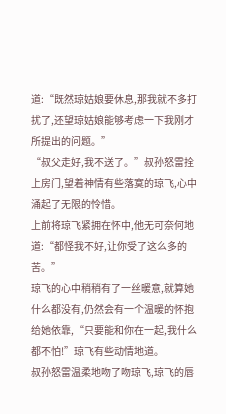道:“既然琼姑娘要休息,那我就不多打扰了,还望琼姑娘能够考虑一下我刚才所提出的问题。”
“叔父走好,我不送了。”叔孙怒雷拴上房门,望着神情有些落寞的琼飞,心中涌起了无限的怜惜。
上前将琼飞紧拥在怀中,他无可奈何地道:“都怪我不好,让你受了这么多的苦。”
琼飞的心中稍稍有了一丝暖意,就算她什么都没有,仍然会有一个温暖的怀抱给她依靠,“只要能和你在一起,我什么都不怕!”琼飞有些动情地道。
叔孙怒雷温柔地吻了吻琼飞,琼飞的唇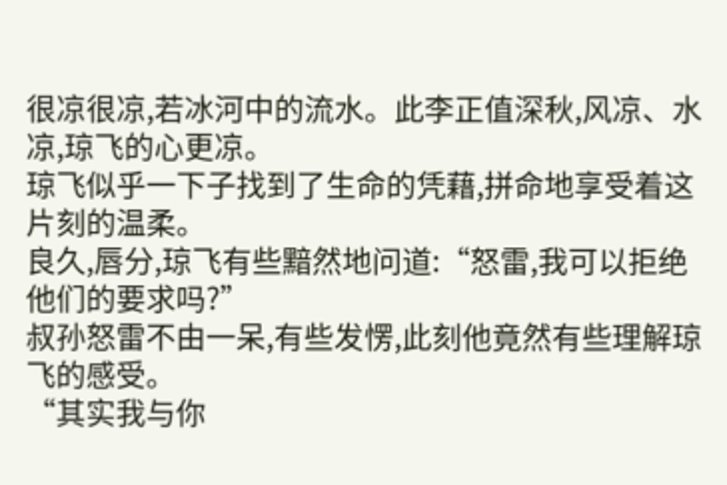很凉很凉,若冰河中的流水。此李正值深秋,风凉、水凉,琼飞的心更凉。
琼飞似乎一下子找到了生命的凭藉,拼命地享受着这片刻的温柔。
良久,唇分,琼飞有些黯然地问道:“怒雷,我可以拒绝他们的要求吗?”
叔孙怒雷不由一呆,有些发愣,此刻他竟然有些理解琼飞的感受。
“其实我与你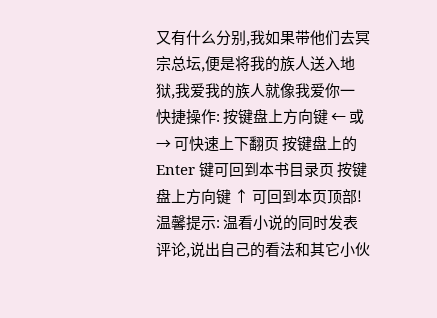又有什么分别,我如果带他们去冥宗总坛,便是将我的族人送入地狱,我爱我的族人就像我爱你一
快捷操作: 按键盘上方向键 ← 或 → 可快速上下翻页 按键盘上的 Enter 键可回到本书目录页 按键盘上方向键 ↑ 可回到本页顶部!
温馨提示: 温看小说的同时发表评论,说出自己的看法和其它小伙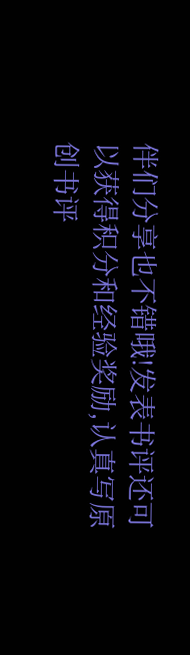伴们分享也不错哦!发表书评还可以获得积分和经验奖励,认真写原创书评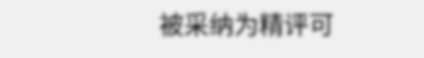被采纳为精评可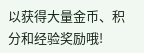以获得大量金币、积分和经验奖励哦!